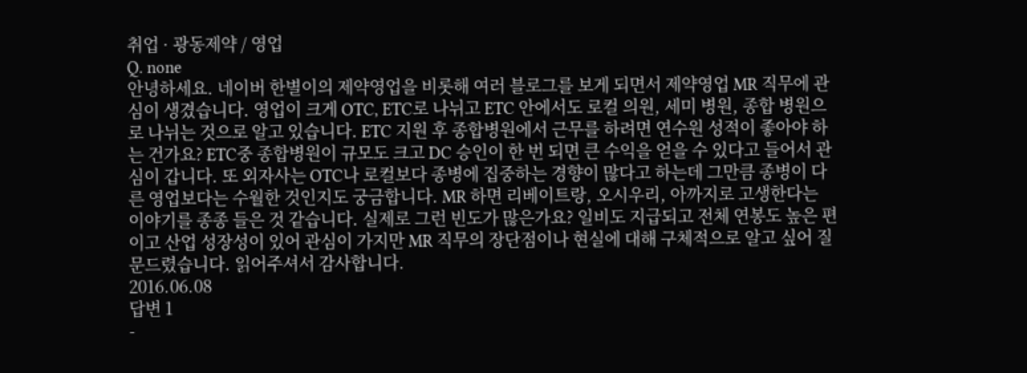취업 · 광동제약 / 영업
Q. none
안녕하세요. 네이버 한별이의 제약영업을 비롯해 여러 블로그를 보게 되면서 제약영업 MR 직무에 관심이 생겼습니다. 영업이 크게 OTC, ETC로 나뉘고 ETC 안에서도 로컬 의원, 세미 병원, 종합 병원으로 나뉘는 것으로 알고 있습니다. ETC 지원 후 종합병원에서 근무를 하려면 연수원 성적이 좋아야 하는 건가요? ETC중 종합병원이 규모도 크고 DC 승인이 한 번 되면 큰 수익을 얻을 수 있다고 들어서 관심이 갑니다. 또 외자사는 OTC나 로컬보다 종병에 집중하는 경향이 많다고 하는데 그만큼 종병이 다른 영업보다는 수월한 것인지도 궁금합니다. MR 하면 리베이트랑, 오시우리, 아까지로 고생한다는 이야기를 종종 들은 것 같습니다. 실제로 그런 빈도가 많은가요? 일비도 지급되고 전체 연봉도 높은 편이고 산업 성장성이 있어 관심이 가지만 MR 직무의 장단점이나 현실에 대해 구체적으로 알고 싶어 질문드렸습니다. 읽어주셔서 감사합니다.
2016.06.08
답변 1
-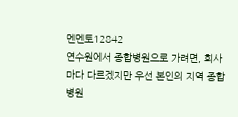멘멘토12842
연수원에서 종합병원으로 가려면, 회사마다 다르겠지만 우선 본인의 지역 종합병원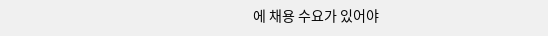에 채용 수요가 있어야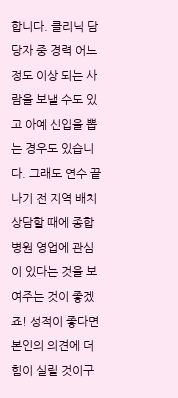합니다. 클리닉 담당자 중 경력 어느정도 이상 되는 사람을 보낼 수도 있고 아예 신입을 뽑는 경우도 있습니다. 그래도 연수 끝나기 전 지역 배치 상담할 때에 종합병원 영업에 관심이 있다는 것을 보여주는 것이 좋겠죠! 성적이 좋다면 본인의 의견에 더 힘이 실릴 것이구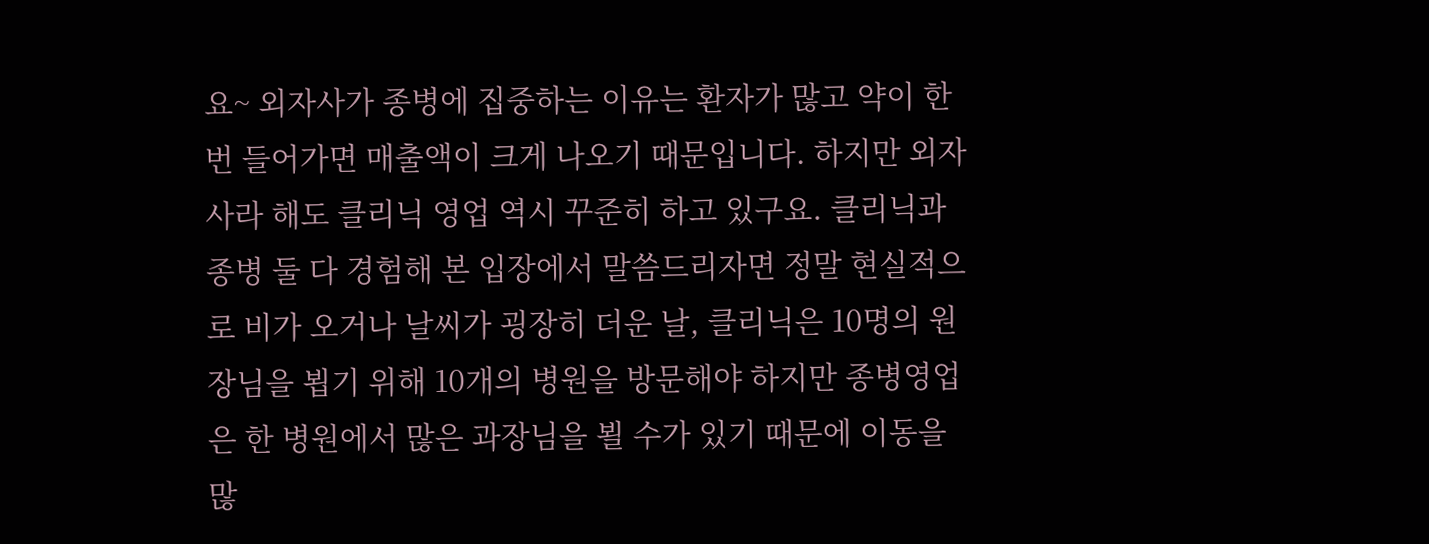요~ 외자사가 종병에 집중하는 이유는 환자가 많고 약이 한 번 들어가면 매출액이 크게 나오기 때문입니다. 하지만 외자사라 해도 클리닉 영업 역시 꾸준히 하고 있구요. 클리닉과 종병 둘 다 경험해 본 입장에서 말씀드리자면 정말 현실적으로 비가 오거나 날씨가 굉장히 더운 날, 클리닉은 10명의 원장님을 뵙기 위해 10개의 병원을 방문해야 하지만 종병영업은 한 병원에서 많은 과장님을 뵐 수가 있기 때문에 이동을 많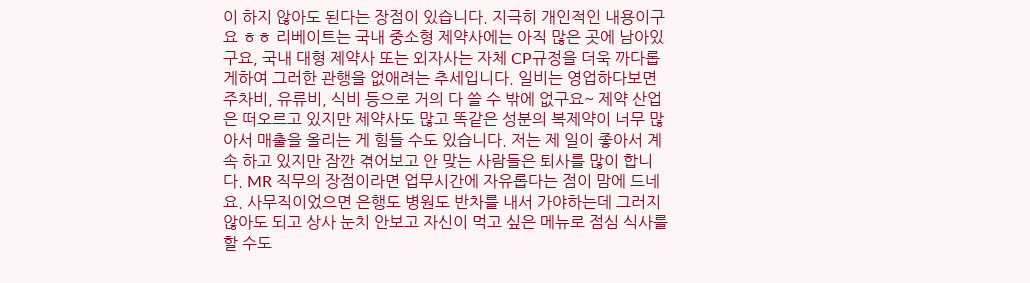이 하지 않아도 된다는 장점이 있습니다. 지극히 개인적인 내용이구요 ㅎㅎ 리베이트는 국내 중소형 제약사에는 아직 많은 곳에 남아있구요, 국내 대형 제약사 또는 외자사는 자체 CP규정을 더욱 까다롭게하여 그러한 관행을 없애려는 추세입니다. 일비는 영업하다보면 주차비, 유류비, 식비 등으로 거의 다 쓸 수 밖에 없구요~ 제약 산업은 떠오르고 있지만 제약사도 많고 똑같은 성분의 복제약이 너무 많아서 매출을 올리는 게 힘들 수도 있습니다. 저는 제 일이 좋아서 계속 하고 있지만 잠깐 겪어보고 안 맞는 사람들은 퇴사를 많이 합니다. MR 직무의 장점이라면 업무시간에 자유롭다는 점이 맘에 드네요. 사무직이었으면 은행도 병원도 반차를 내서 가야하는데 그러지 않아도 되고 상사 눈치 안보고 자신이 먹고 싶은 메뉴로 점심 식사를 할 수도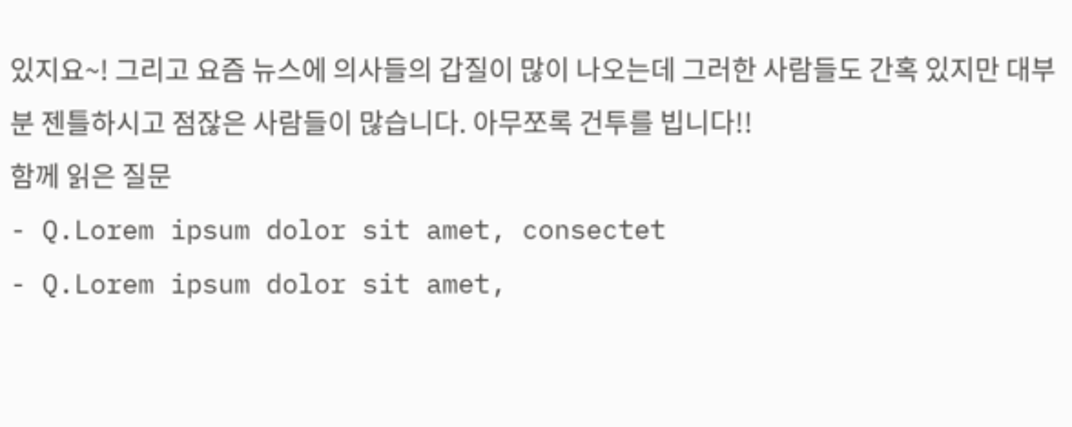있지요~! 그리고 요즘 뉴스에 의사들의 갑질이 많이 나오는데 그러한 사람들도 간혹 있지만 대부분 젠틀하시고 점잖은 사람들이 많습니다. 아무쪼록 건투를 빕니다!!
함께 읽은 질문
- Q.Lorem ipsum dolor sit amet, consectet
- Q.Lorem ipsum dolor sit amet,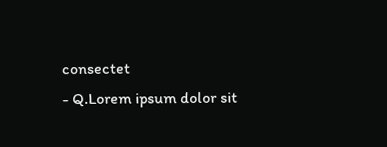consectet
- Q.Lorem ipsum dolor sit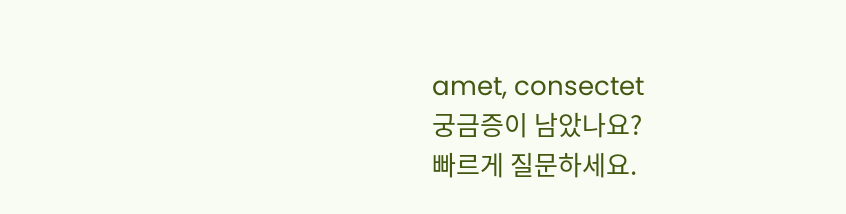amet, consectet
궁금증이 남았나요?
빠르게 질문하세요.